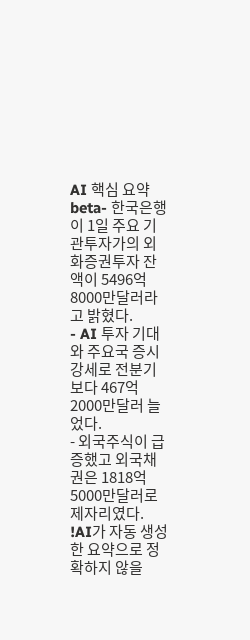AI 핵심 요약
beta- 한국은행이 1일 주요 기관투자가의 외화증권투자 잔액이 5496억8000만달러라고 밝혔다.
- AI 투자 기대와 주요국 증시 강세로 전분기보다 467억2000만달러 늘었다.
- 외국주식이 급증했고 외국채권은 1818억5000만달러로 제자리였다.
!AI가 자동 생성한 요약으로 정확하지 않을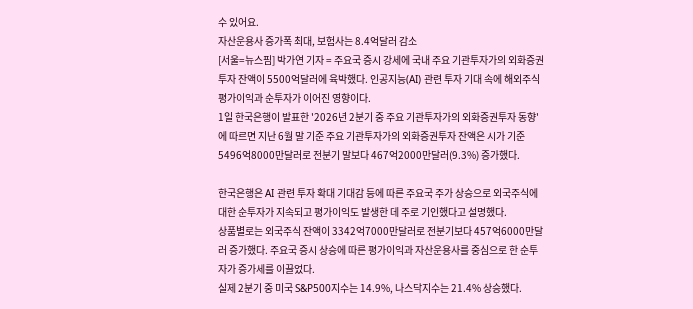수 있어요.
자산운용사 증가폭 최대, 보험사는 8.4억달러 감소
[서울=뉴스핌] 박가연 기자 = 주요국 증시 강세에 국내 주요 기관투자가의 외화증권투자 잔액이 5500억달러에 육박했다. 인공지능(AI) 관련 투자 기대 속에 해외주식 평가이익과 순투자가 이어진 영향이다.
1일 한국은행이 발표한 '2026년 2분기 중 주요 기관투자가의 외화증권투자 동향'에 따르면 지난 6월 말 기준 주요 기관투자가의 외화증권투자 잔액은 시가 기준 5496억8000만달러로 전분기 말보다 467억2000만달러(9.3%) 증가했다.

한국은행은 AI 관련 투자 확대 기대감 등에 따른 주요국 주가 상승으로 외국주식에 대한 순투자가 지속되고 평가이익도 발생한 데 주로 기인했다고 설명했다.
상품별로는 외국주식 잔액이 3342억7000만달러로 전분기보다 457억6000만달러 증가했다. 주요국 증시 상승에 따른 평가이익과 자산운용사를 중심으로 한 순투자가 증가세를 이끌었다.
실제 2분기 중 미국 S&P500지수는 14.9%, 나스닥지수는 21.4% 상승했다.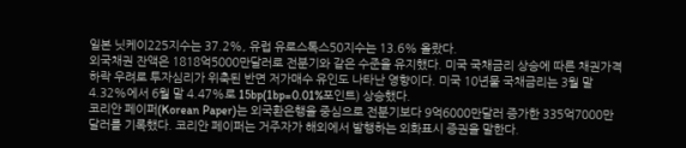일본 닛케이225지수는 37.2%, 유럽 유로스톡스50지수는 13.6% 올랐다.
외국채권 잔액은 1818억5000만달러로 전분기와 같은 수준을 유지했다. 미국 국채금리 상승에 따른 채권가격 하락 우려로 투자심리가 위축된 반면 저가매수 유인도 나타난 영향이다. 미국 10년물 국채금리는 3월 말 4.32%에서 6월 말 4.47%로 15bp(1bp=0.01%포인트) 상승했다.
코리안 페이퍼(Korean Paper)는 외국환은행을 중심으로 전분기보다 9억6000만달러 증가한 335억7000만달러를 기록했다. 코리안 페이퍼는 거주자가 해외에서 발행하는 외화표시 증권을 말한다.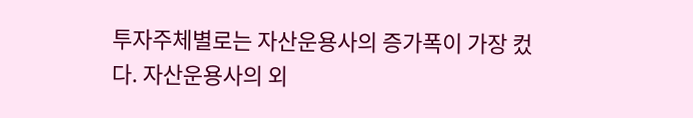투자주체별로는 자산운용사의 증가폭이 가장 컸다. 자산운용사의 외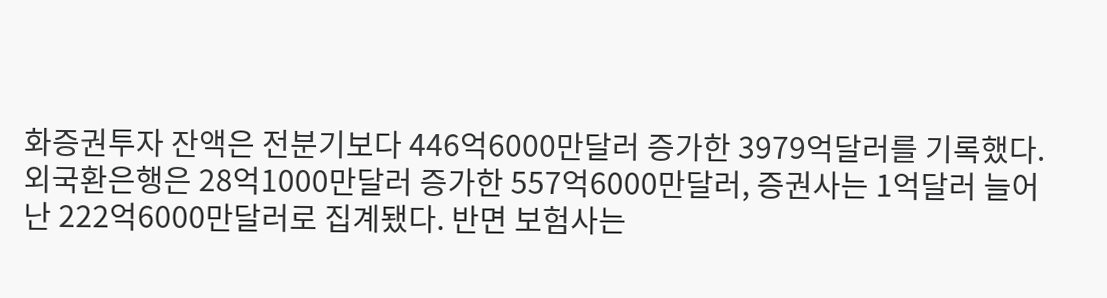화증권투자 잔액은 전분기보다 446억6000만달러 증가한 3979억달러를 기록했다.
외국환은행은 28억1000만달러 증가한 557억6000만달러, 증권사는 1억달러 늘어난 222억6000만달러로 집계됐다. 반면 보험사는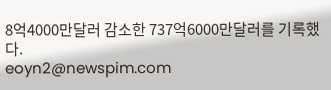8억4000만달러 감소한 737억6000만달러를 기록했다.
eoyn2@newspim.com